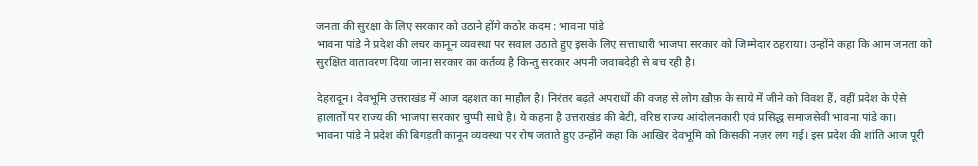जनता की सुरक्षा के लिए सरकार को उठाने होंगे कठोर कदम : भावना पांडे
भावना पांडे ने प्रदेश की लचर कानून व्यवस्था पर सवाल उठाते हुए इसके लिए सत्ताधारी भाजपा सरकार को जिम्मेदार ठहराया। उन्होंने कहा कि आम जनता को सुरक्षित वातावरण दिया जाना सरकार का कर्तव्य है किन्तु सरकार अपनी जवाबदेही से बच रही है।

देहरादून। देवभूमि उत्तराखंड में आज दहशत का माहौल है। निरंतर बढ़ते अपराधों की वजह से लोग ख़ौफ़ के साये में जीने को विवश हैं, वहीं प्रदेश के ऐसे हालातों पर राज्य की भाजपा सरकार चुप्पी साधे है। ये कहना है उत्तराखंड की बेटी, वरिष्ठ राज्य आंदोलनकारी एवं प्रसिद्ध समाजसेवी भावना पांडे का।
भावना पांडे ने प्रदेश की बिगड़ती कानून व्यवस्था पर रोष जताते हुए उन्होंने कहा कि आखिर देवभूमि को किसकी नज़र लग गई। इस प्रदेश की शांति आज पूरी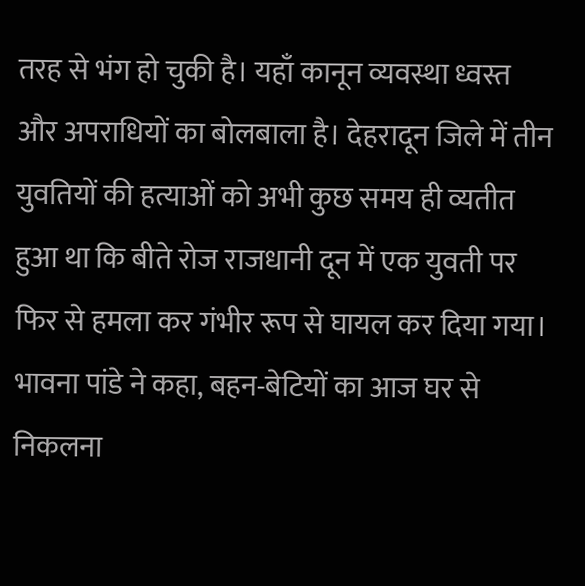तरह से भंग हो चुकी है। यहाँ कानून व्यवस्था ध्वस्त और अपराधियों का बोलबाला है। देहरादून जिले में तीन युवतियों की हत्याओं को अभी कुछ समय ही व्यतीत हुआ था कि बीते रोज राजधानी दून में एक युवती पर फिर से हमला कर गंभीर रूप से घायल कर दिया गया।
भावना पांडे ने कहा, बहन-बेटियों का आज घर से निकलना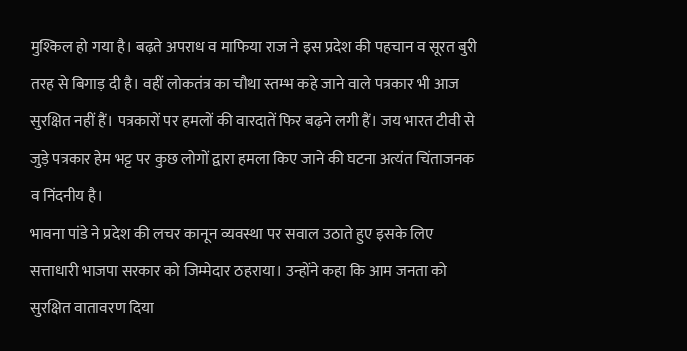मुश्किल हो गया है। बढ़ते अपराध व माफिया राज ने इस प्रदेश की पहचान व सूरत बुरी तरह से बिगाड़ दी है। वहीं लोकतंत्र का चौथा स्तम्भ कहे जाने वाले पत्रकार भी आज सुरक्षित नहीं हैं। पत्रकारों पर हमलों की वारदातें फिर बढ़ने लगी हैं। जय भारत टीवी से जुड़े पत्रकार हेम भट्ट पर कुछ लोगों द्वारा हमला किए जाने की घटना अत्यंत चिंताजनक व निंदनीय है।
भावना पांडे ने प्रदेश की लचर कानून व्यवस्था पर सवाल उठाते हुए इसके लिए सत्ताधारी भाजपा सरकार को जिम्मेदार ठहराया। उन्होंने कहा कि आम जनता को सुरक्षित वातावरण दिया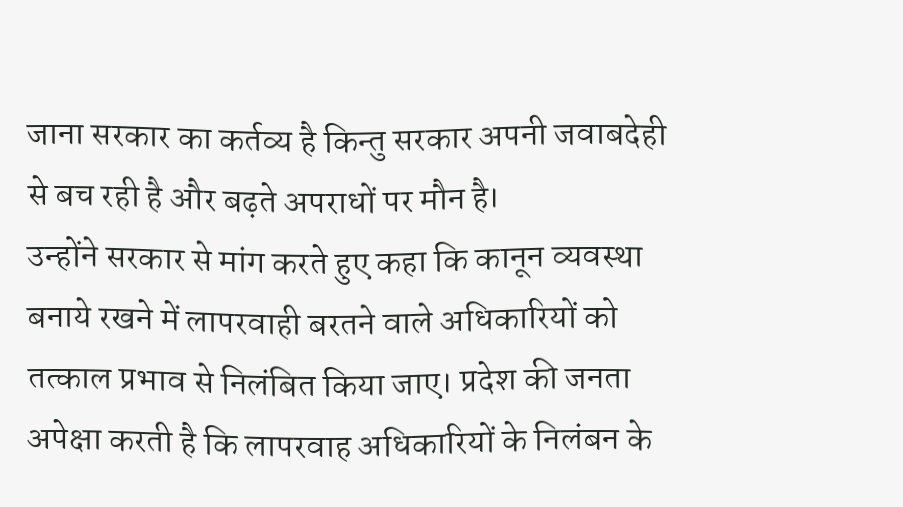जाना सरकार का कर्तव्य है किन्तु सरकार अपनी जवाबदेही से बच रही है और बढ़ते अपराधों पर मौन है।
उन्होंने सरकार से मांग करते हुए कहा कि कानून व्यवस्था बनाये रखने में लापरवाही बरतने वाले अधिकारियों को तत्काल प्रभाव से निलंबित किया जाए। प्रदेश की जनता अपेक्षा करती है कि लापरवाह अधिकारियों के निलंबन के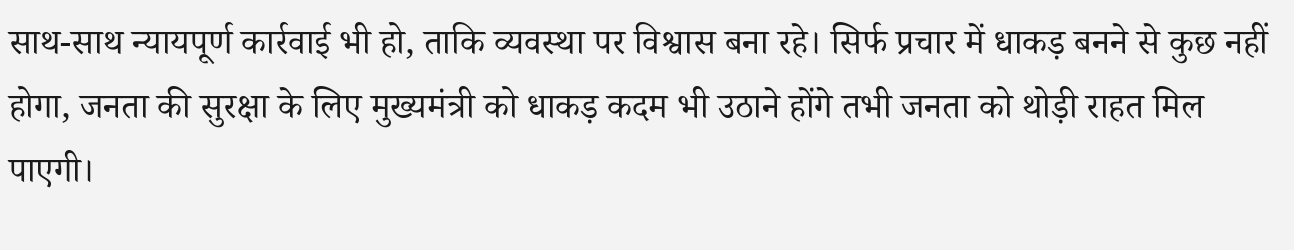साथ-साथ न्यायपूर्ण कार्रवाई भी हो, ताकि व्यवस्था पर विश्वास बना रहे। सिर्फ प्रचार में धाकड़ बनने से कुछ नहीं होगा, जनता की सुरक्षा के लिए मुख्यमंत्री को धाकड़ कदम भी उठाने होंगे तभी जनता को थोड़ी राहत मिल पाएगी।